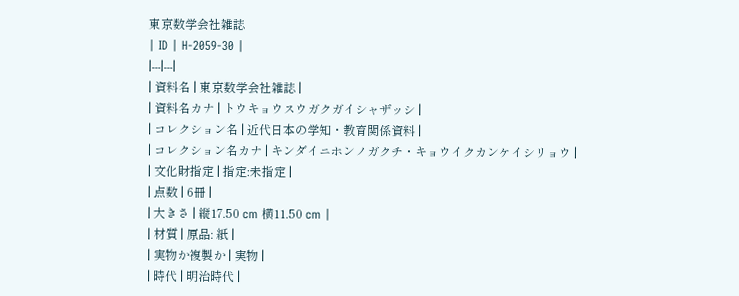東京数学会社雑誌
| ID | H-2059-30 |
|---|---|
| 資料名 | 東京数学会社雑誌 |
| 資料名カナ | トウキョウスウガクガイシャザッシ |
| コレクション名 | 近代日本の学知・教育関係資料 |
| コレクション名カナ | キンダイニホンノガクチ・キョウイクカンケイシリョウ |
| 文化財指定 | 指定:未指定 |
| 点数 | 6冊 |
| 大きさ | 縦17.50 cm 横11.50 cm |
| 材質 | 原品: 紙 |
| 実物か複製か | 実物 |
| 時代 | 明治時代 |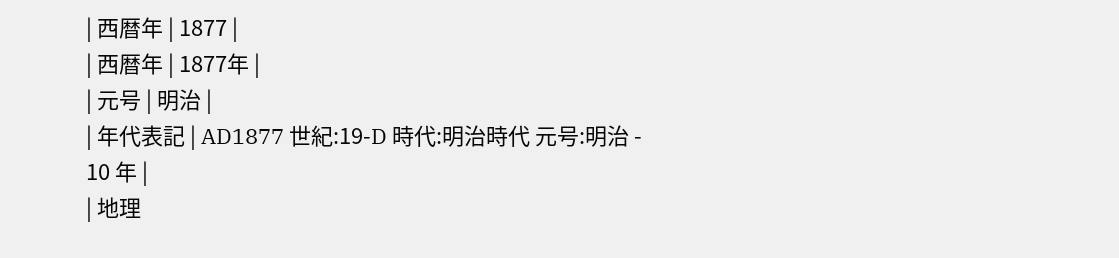| 西暦年 | 1877 |
| 西暦年 | 1877年 |
| 元号 | 明治 |
| 年代表記 | AD1877 世紀:19-D 時代:明治時代 元号:明治 - 10 年 |
| 地理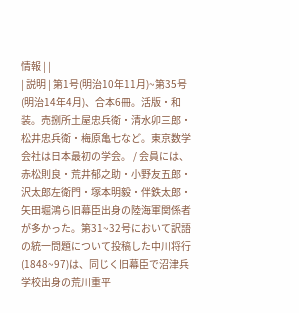情報 | |
| 説明 | 第1号(明治10年11月)~第35号(明治14年4月)、合本6冊。活版・和装。売捌所土屋忠兵衛・清水卯三郎・松井忠兵衛・梅原亀七など。東京数学会社は日本最初の学会。 / 会員には、赤松則良・荒井郁之助・小野友五郎・沢太郎左衛門・塚本明毅・伴鉄太郎・矢田堀鴻ら旧幕臣出身の陸海軍関係者が多かった。第31~32号において訳語の統一問題について投稿した中川将行(1848~97)は、同じく旧幕臣で沼津兵学校出身の荒川重平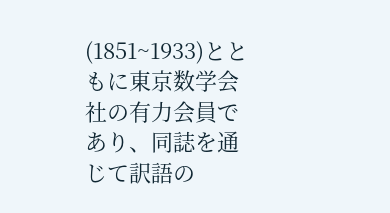(1851~1933)とともに東京数学会社の有力会員であり、同誌を通じて訳語の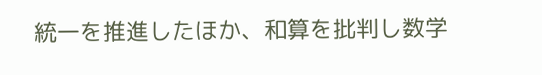統一を推進したほか、和算を批判し数学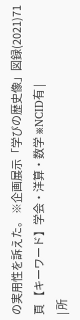の実用性を訴えた。 ※企画展示「学びの歴史像」図録(2021)71頁 【キーワード】学会・洋算・数学 ※NCID有 |
| 所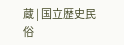蔵 | 国立歴史民俗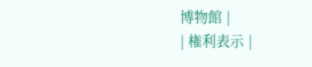博物館 |
| 権利表示 |